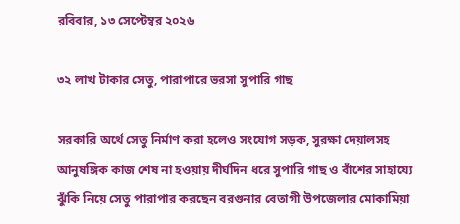রবিবার, ১৩ সেপ্টেম্বর ২০২৬

৩২ লাখ টাকার সেতু, পারাপারে ভরসা সুপারি গাছ

সরকারি অর্থে সেতু নির্মাণ করা হলেও সংযোগ সড়ক, সুরক্ষা দেয়ালসহ আনুষঙ্গিক কাজ শেষ না হওয়ায় দীর্ঘদিন ধরে সুপারি গাছ ও বাঁশের সাহায্যে ঝুঁকি নিয়ে সেতু পারাপার করছেন বরগুনার বেতাগী উপজেলার মোকামিয়া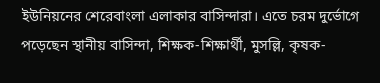ইউনিয়নের শেরেবাংলা এলাকার বাসিন্দারা। এতে চরম দুর্ভোগে পড়েছেন স্থানীয় বাসিন্দা, শিক্ষক-শিক্ষার্থী, মুসল্লি, কৃষক-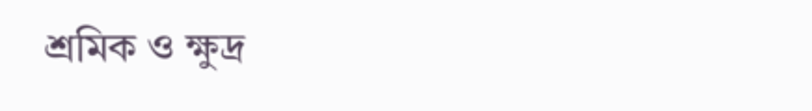শ্রমিক ও ক্ষুদ্র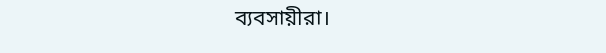ব্যবসায়ীরা।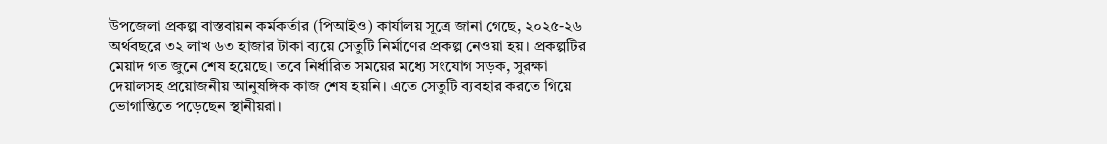উপজেলা প্রকল্প বাস্তবায়ন কর্মকর্তার (পিআইও) কার্যালয় সূত্রে জানা গেছে, ২০২৫-২৬ অর্থবছরে ৩২ লাখ ৬৩ হাজার টাকা ব্যয়ে সেতুটি নির্মাণের প্রকল্প নেওয়া হয়। প্রকল্পটির মেয়াদ গত জুনে শেষ হয়েছে। তবে নির্ধারিত সময়ের মধ্যে সংযোগ সড়ক, সুরক্ষা দেয়ালসহ প্রয়োজনীয় আনুষঙ্গিক কাজ শেষ হয়নি। এতে সেতুটি ব্যবহার করতে গিয়ে ভোগান্তিতে পড়েছেন স্থানীয়রা।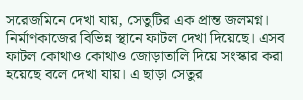সরেজমিনে দেখা যায়, সেতুটির এক প্রান্ত জলমগ্ন। নির্মাণকাজের বিভিন্ন স্থানে ফাটল দেখা দিয়েছে। এসব ফাটল কোথাও কোথাও জোড়াতালি দিয়ে সংস্কার করা হয়েছে বলে দেখা যায়। এ ছাড়া সেতুর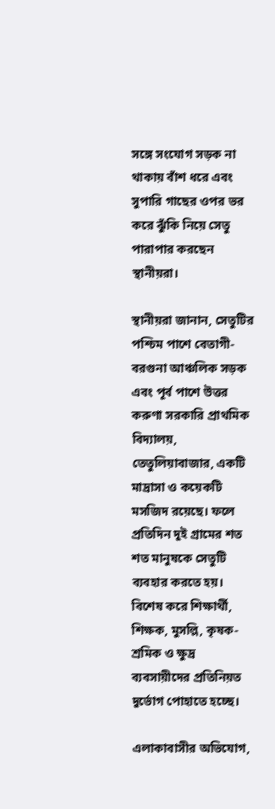সঙ্গে সংযোগ সড়ক না থাকায় বাঁশ ধরে এবং সুপারি গাছের ওপর ভর করে ঝুঁকি নিয়ে সেতু পারাপার করছেন স্থানীয়রা।

স্থানীয়রা জানান, সেতুটির পশ্চিম পাশে বেতাগী-বরগুনা আঞ্চলিক সড়ক এবং পূর্ব পাশে উত্তর করুণা সরকারি প্রাথমিক বিদ্যালয়, তেতুলিয়াবাজার, একটি মাদ্রাসা ও কয়েকটি মসজিদ রয়েছে। ফলে প্রতিদিন দুই গ্রামের শত শত মানুষকে সেতুটি ব্যবহার করতে হয়। বিশেষ করে শিক্ষার্থী, শিক্ষক, মুসল্লি, কৃষক-শ্রমিক ও ক্ষুদ্র ব্যবসায়ীদের প্রতিনিয়ত দুর্ভোগ পোহাতে হচ্ছে।

এলাকাবাসীর অভিযোগ,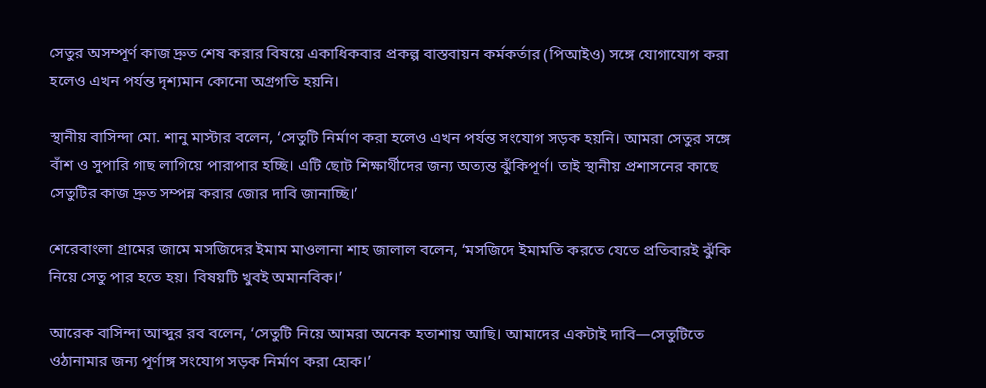সেতুর অসম্পূর্ণ কাজ দ্রুত শেষ করার বিষয়ে একাধিকবার প্রকল্প বাস্তবায়ন কর্মকর্তার (পিআইও) সঙ্গে যোগাযোগ করা হলেও এখন পর্যন্ত দৃশ্যমান কোনো অগ্রগতি হয়নি।

স্থানীয় বাসিন্দা মো. শানু মাস্টার বলেন, ‘সেতুটি নির্মাণ করা হলেও এখন পর্যন্ত সংযোগ সড়ক হয়নি। আমরা সেতুর সঙ্গে বাঁশ ও সুপারি গাছ লাগিয়ে পারাপার হচ্ছি। এটি ছোট শিক্ষার্থীদের জন্য অত্যন্ত ঝুঁকিপূর্ণ। তাই স্থানীয় প্রশাসনের কাছে সেতুটির কাজ দ্রুত সম্পন্ন করার জোর দাবি জানাচ্ছি।’

শেরেবাংলা গ্রামের জামে মসজিদের ইমাম মাওলানা শাহ জালাল বলেন, ‘মসজিদে ইমামতি করতে যেতে প্রতিবারই ঝুঁকি নিয়ে সেতু পার হতে হয়। বিষয়টি খুবই অমানবিক।’

আরেক বাসিন্দা আব্দুর রব বলেন, ‘সেতুটি নিয়ে আমরা অনেক হতাশায় আছি। আমাদের একটাই দাবি—সেতুটিতে ওঠানামার জন্য পূর্ণাঙ্গ সংযোগ সড়ক নির্মাণ করা হোক।’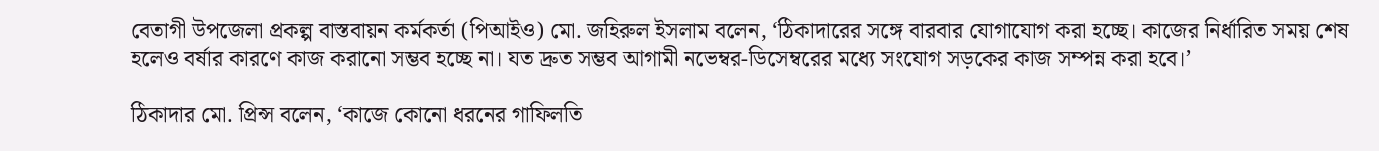বেতাগী উপজেলা প্রকল্প বাস্তবায়ন কর্মকর্তা (পিআইও) মো. জহিরুল ইসলাম বলেন, ‘ঠিকাদারের সঙ্গে বারবার যোগাযোগ করা হচ্ছে। কাজের নির্ধারিত সময় শেষ হলেও বর্ষার কারণে কাজ করানো সম্ভব হচ্ছে না। যত দ্রুত সম্ভব আগামী নভেম্বর-ডিসেম্বরের মধ্যে সংযোগ সড়কের কাজ সম্পন্ন করা হবে।’

ঠিকাদার মো. প্রিন্স বলেন, ‘কাজে কোনো ধরনের গাফিলতি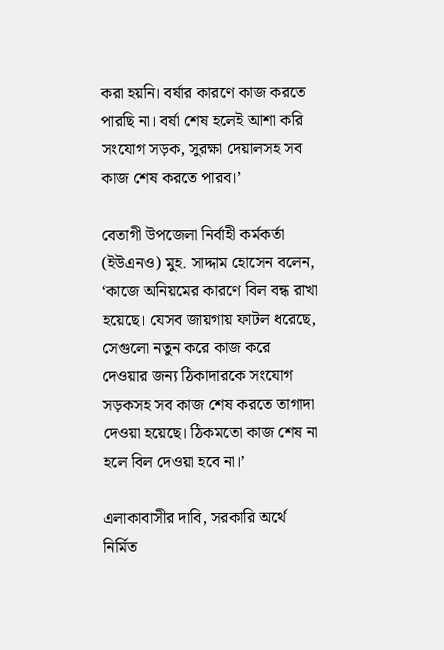করা হয়নি। বর্ষার কারণে কাজ করতে পারছি না। বর্ষা শেষ হলেই আশা করি সংযোগ সড়ক, সুরক্ষা দেয়ালসহ সব কাজ শেষ করতে পারব।’

বেতাগী উপজেলা নির্বাহী কর্মকর্তা (ইউএনও) মুহ. সাদ্দাম হোসেন বলেন, ‘কাজে অনিয়মের কারণে বিল বন্ধ রাখা হয়েছে। যেসব জায়গায় ফাটল ধরেছে, সেগুলো নতুন করে কাজ করে দেওয়ার জন্য ঠিকাদারকে সংযোগ সড়কসহ সব কাজ শেষ করতে তাগাদা দেওয়া হয়েছে। ঠিকমতো কাজ শেষ না হলে বিল দেওয়া হবে না।’

এলাকাবাসীর দাবি, সরকারি অর্থে নির্মিত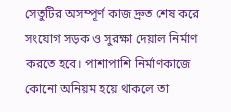সেতুটির অসম্পূর্ণ কাজ দ্রুত শেষ করে সংযোগ সড়ক ও সুরক্ষা দেয়াল নির্মাণ করতে হবে। পাশাপাশি নির্মাণকাজে কোনো অনিয়ম হয়ে থাকলে তা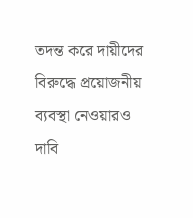তদন্ত করে দায়ীদের বিরুদ্ধে প্রয়োজনীয় ব্যবস্থা নেওয়ারও দাবি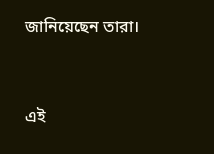জানিয়েছেন তারা।


এই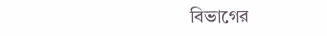বিভাগের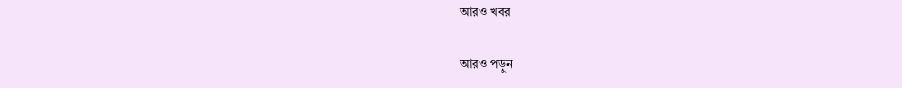আরও খবর

আরও পড়ুন